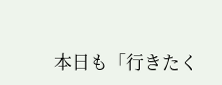本日も「行きたく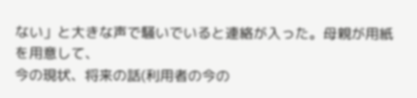ない」と大きな声で騒いでいると連絡が入った。母親が用紙を用意して、
今の現状、将来の話(利用者の今の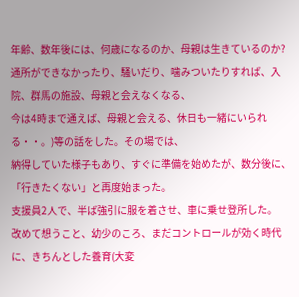年齢、数年後には、何歳になるのか、母親は生きているのか?
通所ができなかったり、騒いだり、噛みついたりすれば、入院、群馬の施設、母親と会えなくなる、
今は4時まで通えば、母親と会える、休日も一緒にいられる・・。)等の話をした。その場では、
納得していた様子もあり、すぐに準備を始めたが、数分後に、「行きたくない」と再度始まった。
支援員2人で、半ば強引に服を着させ、車に乗せ登所した。
改めて想うこと、幼少のころ、まだコントロールが効く時代に、きちんとした養育(大変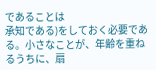であることは
承知である)をしておく必要である。小さなことが、年齢を重ねるうちに、扇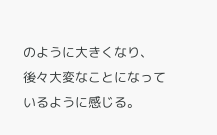のように大きくなり、
後々大変なことになっているように感じる。